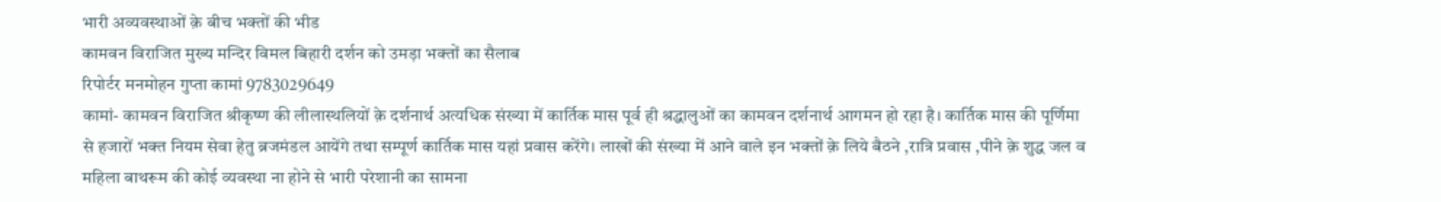भारी अव्यवस्थाओं क़े बीच भक्तों की भीड
कामवन विराजित मुख्य मन्दिर विमल बिहारी दर्शन को उमड़ा भक्तों का सैलाब
रिपोर्टर मनमोहन गुप्ता कामां 9783029649
कामां- कामवन विराजित श्रीकृष्ण की लीलास्थलियों क़े दर्शनार्थ अत्यधिक संख्या में कार्तिक मास पूर्व ही श्रद्धालुओं का कामवन दर्शनार्थ आगमन हो रहा है। कार्तिक मास की पूर्णिमा से हजारों भक्त नियम सेवा हेतु ब्रजमंडल आयेंगे तथा सम्पूर्ण कार्तिक मास यहां प्रवास करेंगे। लाखों की संख्या में आने वाले इन भक्तों क़े लिये बैठने ,रात्रि प्रवास ,पीने क़े शुद्ध जल व महिला बाथरूम की कोई व्यवस्था ना होने से भारी परेशानी का सामना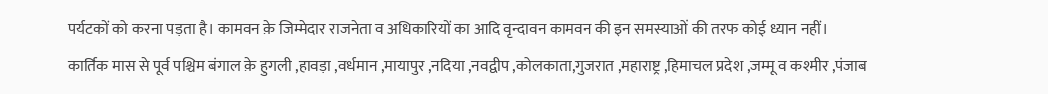पर्यटकों को करना पड़ता है। कामवन क़े जिम्मेदार राजनेता व अधिकारियों का आदि वृन्दावन कामवन की इन समस्याओं की तरफ कोई ध्यान नहीं।
कार्तिक मास से पूर्व पश्चिम बंगाल क़े हुगली ,हावड़ा ,वर्धमान ,मायापुर ,नदिया ,नवद्वीप ,कोलकाता,गुजरात ,महाराष्ट्र ,हिमाचल प्रदेश ,जम्मू व कश्मीर ,पंजाब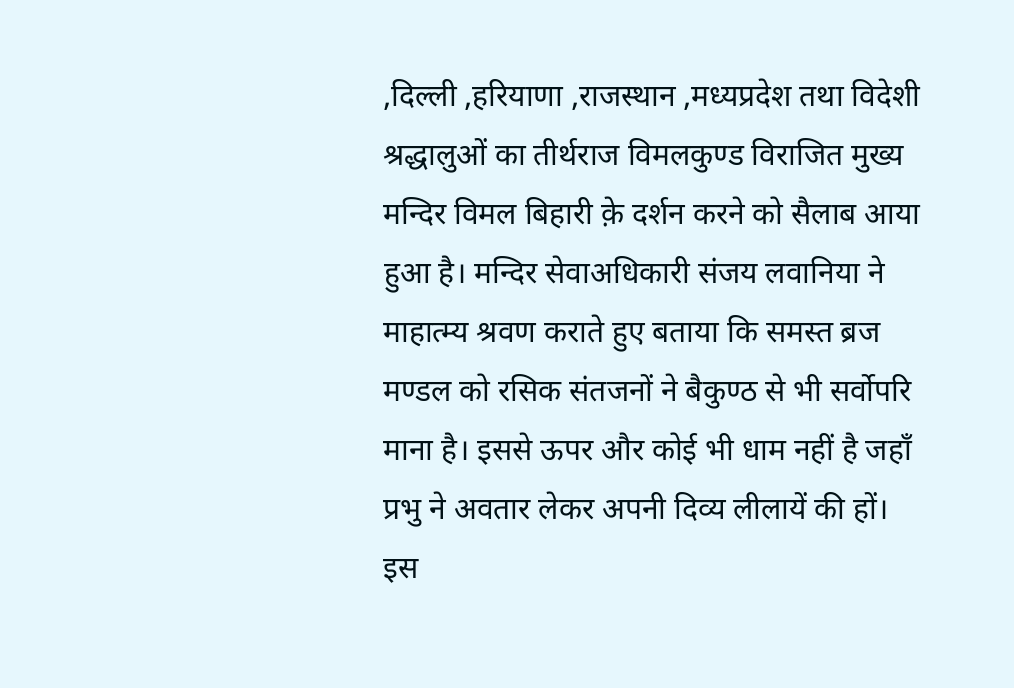,दिल्ली ,हरियाणा ,राजस्थान ,मध्यप्रदेश तथा विदेशी श्रद्धालुओं का तीर्थराज विमलकुण्ड विराजित मुख्य मन्दिर विमल बिहारी क़े दर्शन करने को सैलाब आया हुआ है। मन्दिर सेवाअधिकारी संजय लवानिया ने माहात्म्य श्रवण कराते हुए बताया कि समस्त ब्रज मण्डल को रसिक संतजनों ने बैकुण्ठ से भी सर्वोपरि माना है। इससे ऊपर और कोई भी धाम नहीं है जहाँ प्रभु ने अवतार लेकर अपनी दिव्य लीलायें की हों। इस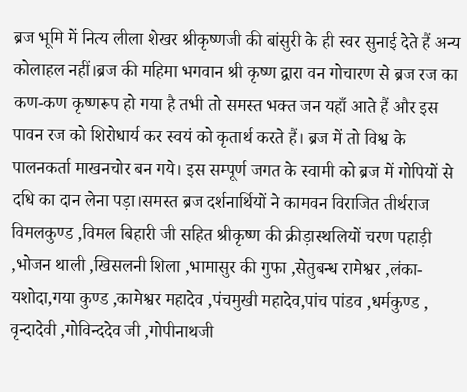ब्रज भूमि में नित्य लीला शेखर श्रीकृष्णजी की बांसुरी के ही स्वर सुनाई देते हैं अन्य कोलाहल नहीं।ब्रज की महिमा भगवान श्री कृष्ण द्वारा वन गोचारण से ब्रज रज का कण-कण कृष्णरूप हो गया है तभी तो समस्त भक्त जन यहाँ आते हैं और इस पावन रज को शिरोधार्य कर स्वयं को कृतार्थ करते हैं। ब्रज में तो विश्व के पालनकर्ता माखनचोर बन गये। इस सम्पूर्ण जगत के स्वामी को ब्रज में गोपियों से दधि का दान लेना पड़ा।समस्त ब्रज दर्शनार्थियों ने कामवन विराजित तीर्थराज विमलकुण्ड ,विमल बिहारी जी सहित श्रीकृष्ण की क्रीड़ास्थलियों चरण पहाड़ी ,भोजन थाली ,खिसलनी शिला ,भामासुर की गुफा ,सेतुबन्ध रामेश्वर ,लंका-यशोदा,गया कुण्ड ,कामेश्वर महादेव ,पंचमुखी महादेव,पांच पांडव ,धर्मकुण्ड , वृन्दादेवी ,गोविन्ददेव जी ,गोपीनाथजी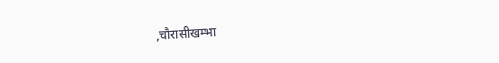,चौरासीखम्भा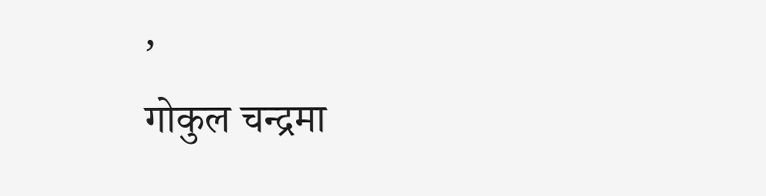,
गोकुल चन्द्रमा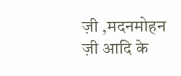ज़ी ,मदनमोहन ज़ी आदि के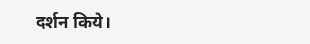दर्शन किये।